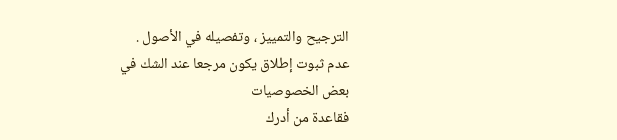الترجيح والتمييز ، وتفصيله في الأصول .
عدم ثبوت إطلاق يكون مرجعا عند الشك في بعض الخصوصيات
فقاعدة من أدرك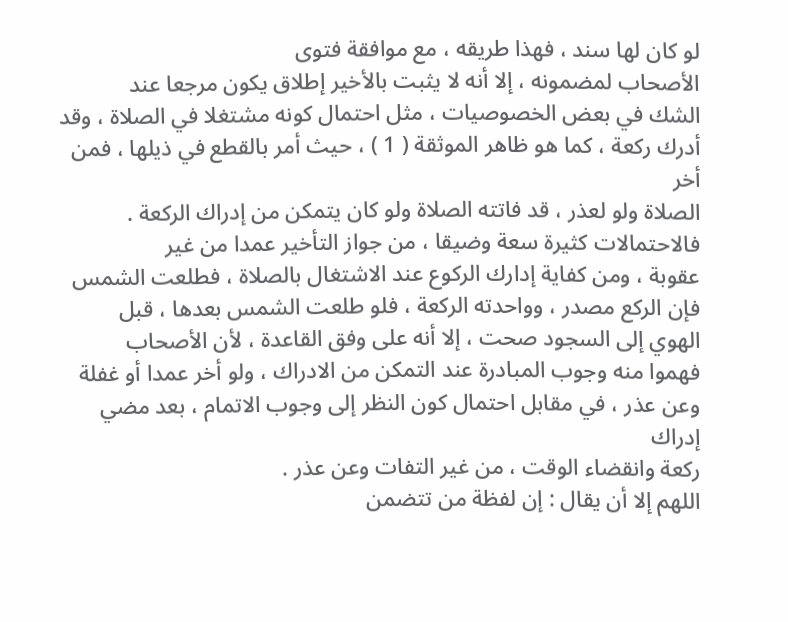لو كان لها سند ، فهذا طريقه ، مع موافقة فتوى
الأصحاب لمضمونه ، إلا أنه لا يثبت بالأخير إطلاق يكون مرجعا عند
الشك في بعض الخصوصيات ، مثل احتمال كونه مشتغلا في الصلاة ، وقد
أدرك ركعة ، كما هو ظاهر الموثقة ( 1 ) ، حيث أمر بالقطع في ذيلها ، فمن أخر
الصلاة ولو لعذر ، قد فاتته الصلاة ولو كان يتمكن من إدراك الركعة .
فالاحتمالات كثيرة سعة وضيقا ، من جواز التأخير عمدا من غير
عقوبة ، ومن كفاية إدارك الركوع عند الاشتغال بالصلاة ، فطلعت الشمس
فإن الركع مصدر ، وواحدته الركعة ، فلو طلعت الشمس بعدها ، قبل
الهوي إلى السجود صحت ، إلا أنه على وفق القاعدة ، لأن الأصحاب
فهموا منه وجوب المبادرة عند التمكن من الادراك ، ولو أخر عمدا أو غفلة
وعن عذر ، في مقابل احتمال كون النظر إلى وجوب الاتمام ، بعد مضي إدراك
ركعة وانقضاء الوقت ، من غير التفات وعن عذر .
اللهم إلا أن يقال : إن لفظة من تتضمن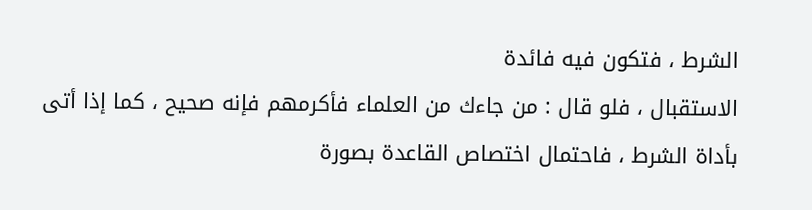الشرط ، فتكون فيه فائدة
الاستقبال ، فلو قال : من جاءك من العلماء فأكرمهم فإنه صحيح ، كما إذا أتى
بأداة الشرط ، فاحتمال اختصاص القاعدة بصورة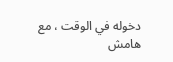دخوله في الوقت ، مع
هامش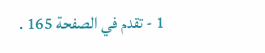1 - تقدم في الصفحة 165 .